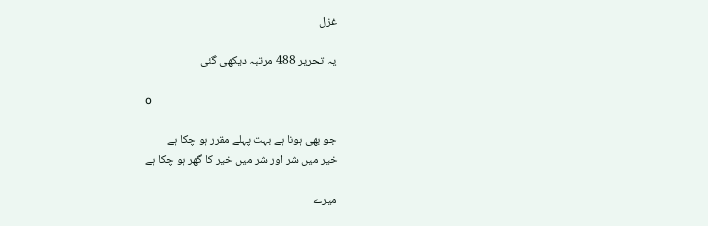غزل

یہ تحریر 488 مرتبہ دیکھی گئی

o

جو بھی ہونا ہے بہت پہلے مقرر ہو چکا ہے
خیر میں شر اور شر میں خیر کا گھر ہو چکا ہے

میرے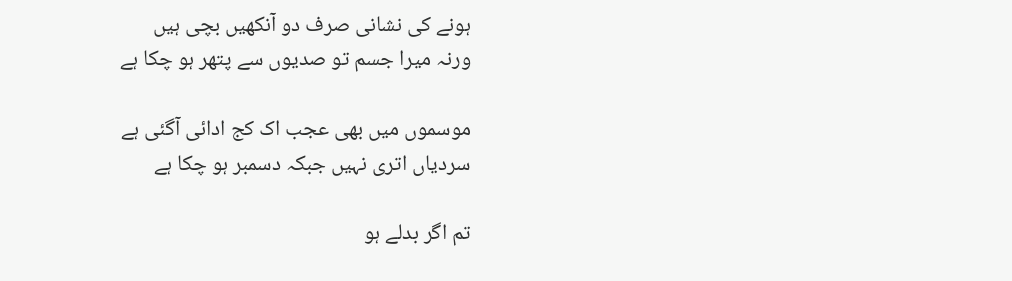ہونے کی نشانی صرف دو آنکھیں بچی ہیں
ورنہ میرا جسم تو صدیوں سے پتھر ہو چکا ہے

موسموں میں بھی عجب اک کج ادائی آگئی ہے
سردیاں اتری نہیں جبکہ دسمبر ہو چکا ہے

تم اگر بدلے ہو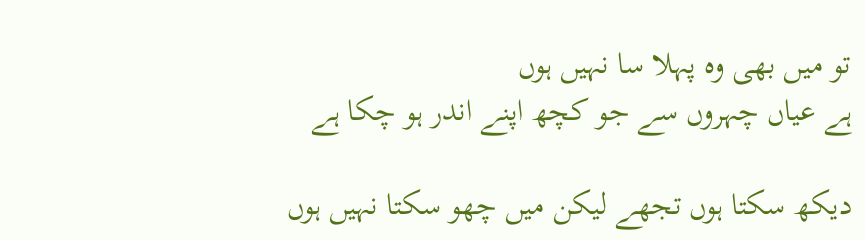تو میں بھی وہ پہلا سا نہیں ہوں
ہے عیاں چہروں سے جو کچھ اپنے اندر ہو چکا ہے

دیکھ سکتا ہوں تجھے لیکن میں چھو سکتا نہیں ہوں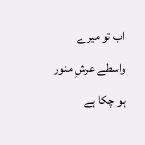اب تو میرے واسطے عرشِ منور ہو چکا ہے